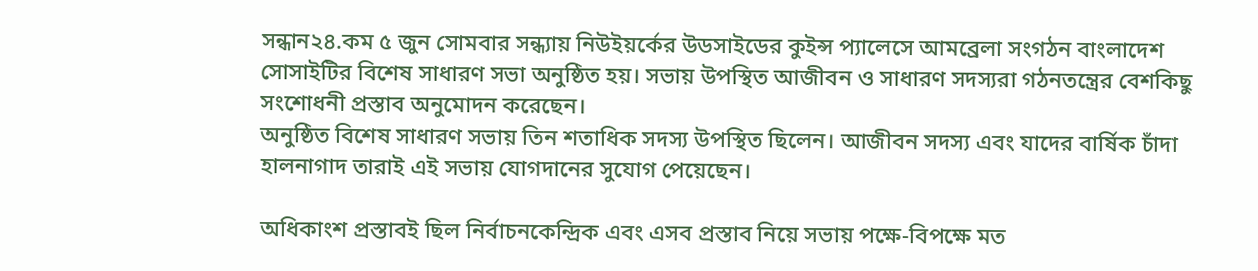সন্ধান২৪.কম ৫ জুন সোমবার সন্ধ্যায় নিউইয়র্কের উডসাইডের কুইন্স প্যালেসে আমব্রেলা সংগঠন বাংলাদেশ সোসাইটির বিশেষ সাধারণ সভা অনুষ্ঠিত হয়। সভায় উপস্থিত আজীবন ও সাধারণ সদস্যরা গঠনতন্ত্রের বেশকিছু সংশোধনী প্রস্তাব অনুমোদন করেছেন।
অনুষ্ঠিত বিশেষ সাধারণ সভায় তিন শতাধিক সদস্য উপস্থিত ছিলেন। আজীবন সদস্য এবং যাদের বার্ষিক চাঁদা হালনাগাদ তারাই এই সভায় যোগদানের সুযোগ পেয়েছেন।

অধিকাংশ প্রস্তাবই ছিল নির্বাচনকেন্দ্রিক এবং এসব প্রস্তাব নিয়ে সভায় পক্ষে-বিপক্ষে মত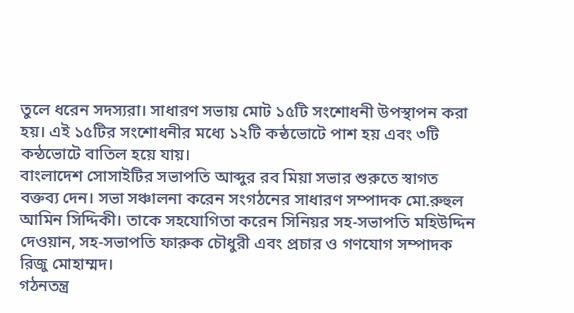তুলে ধরেন সদস্যরা। সাধারণ সভায় মোট ১৫টি সংশোধনী উপস্থাপন করা হয়। এই ১৫টির সংশোধনীর মধ্যে ১২টি কন্ঠভোটে পাশ হয় এবং ৩টি কন্ঠভোটে বাতিল হয়ে যায়।
বাংলাদেশ সোসাইটির সভাপতি আব্দুর রব মিয়া সভার শুরুতে স্বাগত বক্তব্য দেন। সভা সঞ্চালনা করেন সংগঠনের সাধারণ সম্পাদক মো.রুহুল আমিন সিদ্দিকী। তাকে সহযোগিতা করেন সিনিয়র সহ-সভাপতি মহিউদ্দিন দেওয়ান, সহ-সভাপতি ফারুক চৌধুরী এবং প্রচার ও গণযোগ সম্পাদক রিজু মোহাম্মদ।
গঠনতন্ত্র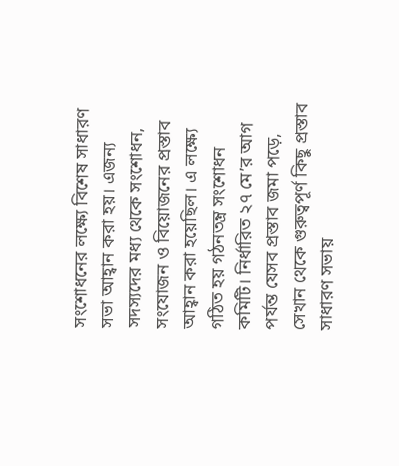সংশোধনের লক্ষ্যে বিশেষ সাধারণ সভা আহ্বান করা হয়। এজন্য সদস্যদের মধ্য থেকে সংশোধন, সংযোজন ও বিয়োজনের প্রস্তাব আহ্বান করা হয়েছিল। এ লক্ষ্যে গঠিত হয় গঠনতন্ত্র সংশোধন কমিটি। নির্ধারিত ২৭ মে’র আগ পর্যন্ত যেসব প্রস্তাব জমা পড়ে, সেখান থেকে গুরুত্বপূর্ণ কিছু প্রস্তাব সাধারণ সভায়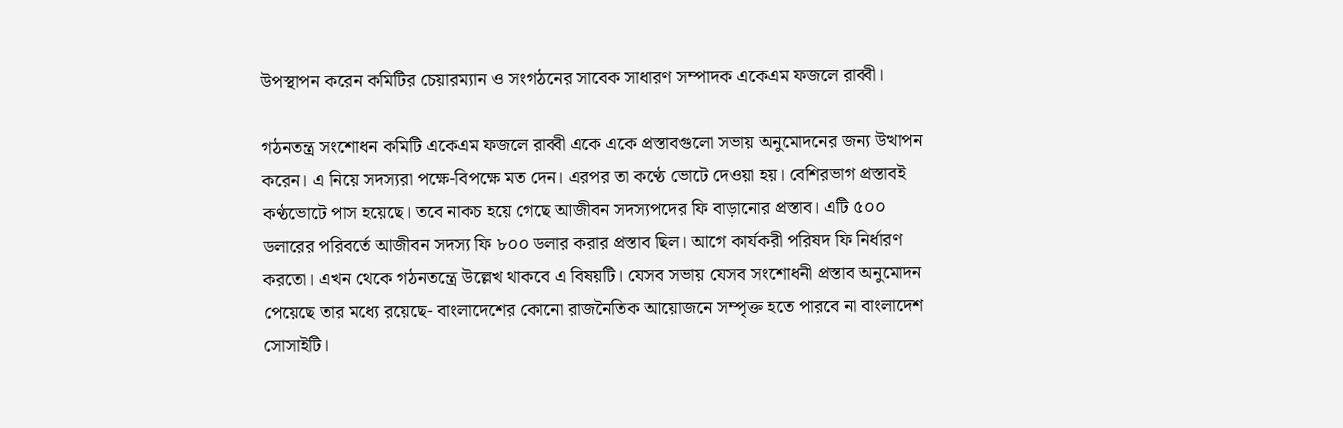উপস্থাপন করেন কমিটির চেয়ারম্যান ও সংগঠনের সাবেক সাধারণ সম্পাদক একেএম ফজলে রাব্বী।

গঠনতন্ত্র সংশোধন কমিটি একেএম ফজলে রাব্বী একে একে প্রস্তাবগুলো সভায় অনুমোদনের জন্য উত্থাপন করেন। এ নিয়ে সদস্যরা পক্ষে-বিপক্ষে মত দেন। এরপর তা কণ্ঠে ভোটে দেওয়া হয়। বেশিরভাগ প্রস্তাবই কণ্ঠভোটে পাস হয়েছে। তবে নাকচ হয়ে গেছে আজীবন সদস্যপদের ফি বাড়ানোর প্রস্তাব। এটি ৫০০ ডলারের পরিবর্তে আজীবন সদস্য ফি ৮০০ ডলার করার প্রস্তাব ছিল। আগে কার্যকরী পরিষদ ফি নির্ধারণ করতো। এখন থেকে গঠনতন্ত্রে উল্লেখ থাকবে এ বিষয়টি। যেসব সভায় যেসব সংশোধনী প্রস্তাব অনুমোদন পেয়েছে তার মধ্যে রয়েছে- বাংলাদেশের কোনো রাজনৈতিক আয়োজনে সম্পৃক্ত হতে পারবে না বাংলাদেশ সোসাইটি।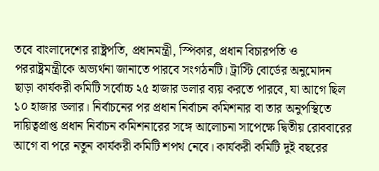তবে বাংলাদেশের রাষ্ট্রপতি, প্রধানমন্ত্রী, স্পিকার, প্রধান বিচারপতি ও পররাষ্ট্রমন্ত্রীকে অভ্যর্থনা জানাতে পারবে সংগঠনটি। ট্রাস্টি বোর্ডের অনুমোদন ছাড়া কার্যকরী কমিটি সর্বোচ্চ ২৫ হাজার ডলার ব্যয় করতে পারবে, যা আগে ছিল ১০ হাজার ডলার। নির্বাচনের পর প্রধান নির্বাচন কমিশনার বা তার অনুপস্থিতে দায়িত্বপ্রাপ্ত প্রধান নির্বাচন কমিশনারের সঙ্গে আলোচনা সাপেক্ষে দ্বিতীয় রোববারের আগে বা পরে নতুন কার্যকরী কমিটি শপথ নেবে। কার্যকরী কমিটি দুই বছরের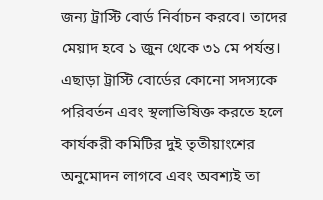জন্য ট্রাস্টি বোর্ড নির্বাচন করবে। তাদের মেয়াদ হবে ১ জুন থেকে ৩১ মে পর্যন্ত। এছাড়া ট্রাস্টি বোর্ডের কোনো সদস্যকে পরিবর্তন এবং স্থলাভিষিক্ত করতে হলে কার্যকরী কমিটির দুই তৃতীয়াংশের অনুমোদন লাগবে এবং অবশ্যই তা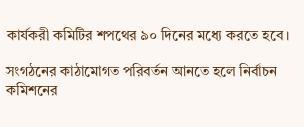কার্যকরী কমিটির শপথের ৯০ দিনের মধ্যে করতে হবে।

সংগঠনের কাঠামোগত পরিবর্তন আনতে হলে নির্বাচন কমিশনের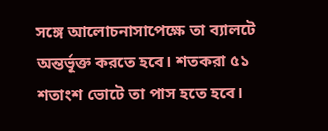সঙ্গে আলোচনাসাপেক্ষে তা ব্যালটে অন্তর্ভূক্ত করতে হবে। শতকরা ৫১ শতাংশ ভোটে তা পাস হতে হবে।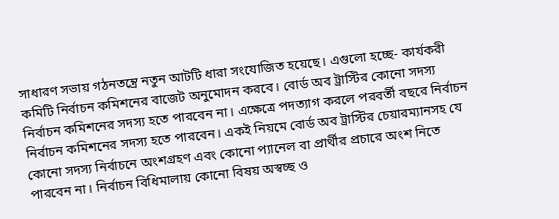সাধারণ সভায় গঠনতন্ত্রে নতুন আটটি ধারা সংযোজিত হয়েছে। এগুলো হচ্ছে- কার্যকরী কমিটি নির্বাচন কমিশনের বাজেট অনুমোদন করবে। বোর্ড অব ট্রাস্টির কোনো সদস্য নির্বাচন কমিশনের সদস্য হতে পারবেন না। এক্ষেত্রে পদত্যাগ করলে পরবর্তী বছরে নির্বাচন নির্বাচন কমিশনের সদস্য হতে পারবেন। একই নিয়মে বোর্ড অব ট্রাস্টির চেয়ারম্যানসহ যে কোনো সদস্য নির্বাচনে অংশগ্রহণ এবং কোনো প্যানেল বা প্রার্থীর প্রচারে অংশ নিতে পারবেন না। নির্বাচন বিধিমালায় কোনো বিষয় অস্বচ্ছ ও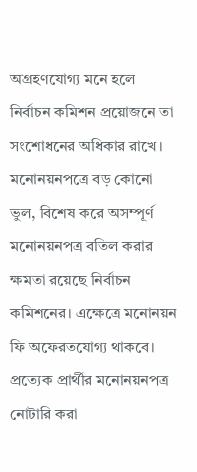অগ্রহণযোগ্য মনে হলে নির্বাচন কমিশন প্রয়োজনে তা সংশোধনের অধিকার রাখে। মনোনয়নপত্রে বড় কোনো ভুল, বিশেষ করে অসম্পূর্ণ মনোনয়নপত্র বতিল করার ক্ষমতা রয়েছে নির্বাচন কমিশনের। এক্ষেত্রে মনোনয়ন ফি অফেরতযোগ্য থাকবে। প্রত্যেক প্রার্থীর মনোনয়নপত্র নোটারি করা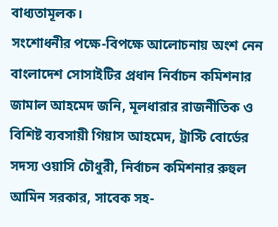বাধ্যতামূলক।
সংশোধনীর পক্ষে-বিপক্ষে আলোচনায় অংশ নেন বাংলাদেশ সোসাইটির প্রধান নির্বাচন কমিশনার জামাল আহমেদ জনি, মূলধারার রাজনীতিক ও বিশিষ্ট ব্যবসায়ী গিয়াস আহমেদ, ট্রাস্টি বোর্ডের সদস্য ওয়াসি চৌধুরী, নির্বাচন কমিশনার রুহুল আমিন সরকার, সাবেক সহ-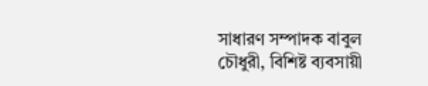সাধারণ সম্পাদক বাবুল চৌধুরী, বিশিষ্ট ব্যবসায়ী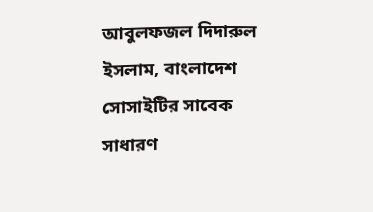আবুলফজল দিদারুল ইসলাম, বাংলাদেশ সোসাইটির সাবেক সাধারণ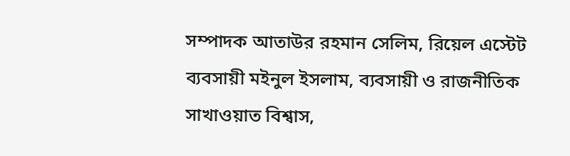সম্পাদক আতাউর রহমান সেলিম, রিয়েল এস্টেট ব্যবসায়ী মইনুল ইসলাম, ব্যবসায়ী ও রাজনীতিক সাখাওয়াত বিশ্বাস,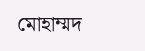মোহাম্মদ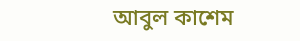আবুল কাশেম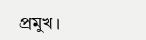প্রমুখ।